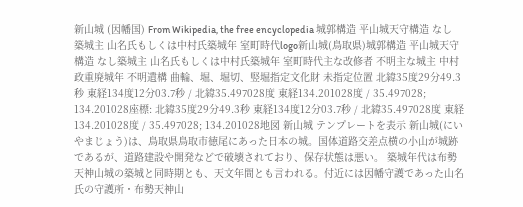新山城 (因幡国) From Wikipedia, the free encyclopedia 城郭構造 平山城天守構造 なし築城主 山名氏もしくは中村氏築城年 室町時代logo新山城(鳥取県)城郭構造 平山城天守構造 なし築城主 山名氏もしくは中村氏築城年 室町時代主な改修者 不明主な城主 中村政重廃城年 不明遺構 曲輪、堀、堀切、竪堀指定文化財 未指定位置 北緯35度29分49.3秒 東経134度12分03.7秒 / 北緯35.497028度 東経134.201028度 / 35.497028; 134.201028座標: 北緯35度29分49.3秒 東経134度12分03.7秒 / 北緯35.497028度 東経134.201028度 / 35.497028; 134.201028地図 新山城 テンプレートを表示 新山城(にいやまじょう)は、鳥取県鳥取市徳尾にあった日本の城。国体道路交差点横の小山が城跡であるが、道路建設や開発などで破壊されており、保存状態は悪い。 築城年代は布勢天神山城の築城と同時期とも、天文年間とも言われる。付近には因幡守護であった山名氏の守護所・布勢天神山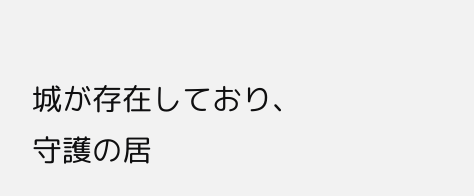城が存在しており、守護の居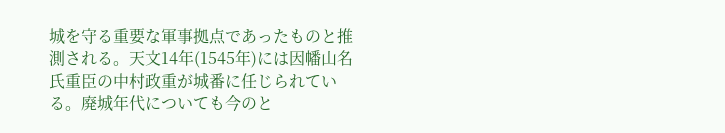城を守る重要な軍事拠点であったものと推測される。天文14年(1545年)には因幡山名氏重臣の中村政重が城番に任じられている。廃城年代についても今のと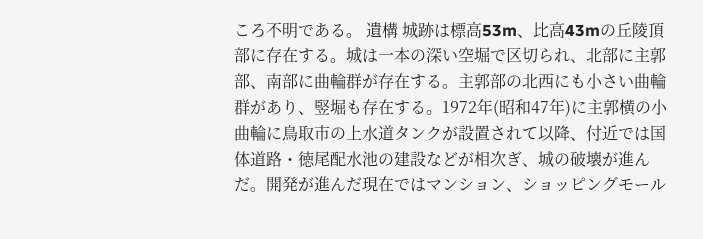ころ不明である。 遺構 城跡は標高53m、比高43mの丘陵頂部に存在する。城は一本の深い空堀で区切られ、北部に主郭部、南部に曲輪群が存在する。主郭部の北西にも小さい曲輪群があり、竪堀も存在する。1972年(昭和47年)に主郭横の小曲輪に鳥取市の上水道タンクが設置されて以降、付近では国体道路・徳尾配水池の建設などが相次ぎ、城の破壊が進んだ。開発が進んだ現在ではマンション、ショッピングモール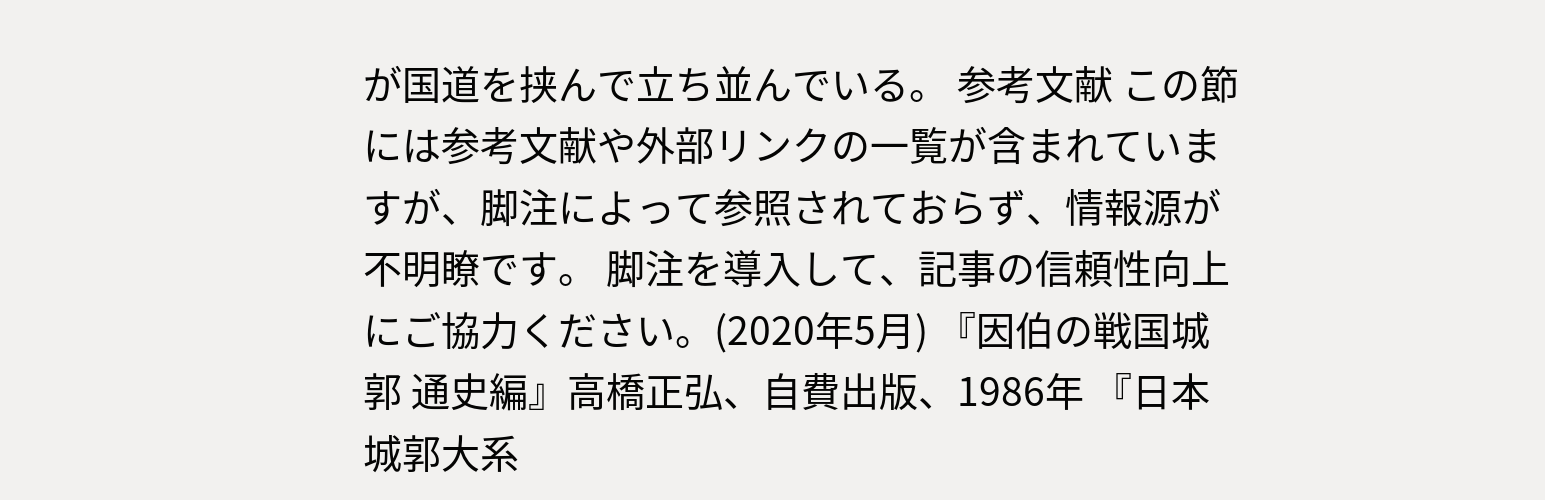が国道を挟んで立ち並んでいる。 参考文献 この節には参考文献や外部リンクの一覧が含まれていますが、脚注によって参照されておらず、情報源が不明瞭です。 脚注を導入して、記事の信頼性向上にご協力ください。(2020年5月) 『因伯の戦国城郭 通史編』高橋正弘、自費出版、1986年 『日本城郭大系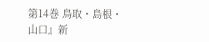第14巻 鳥取・島根・山口』新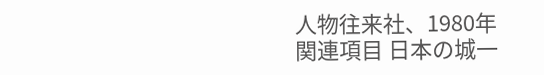人物往来社、1980年 関連項目 日本の城一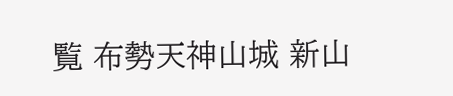覧 布勢天神山城 新山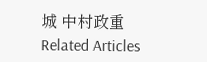城 中村政重 Related Articles